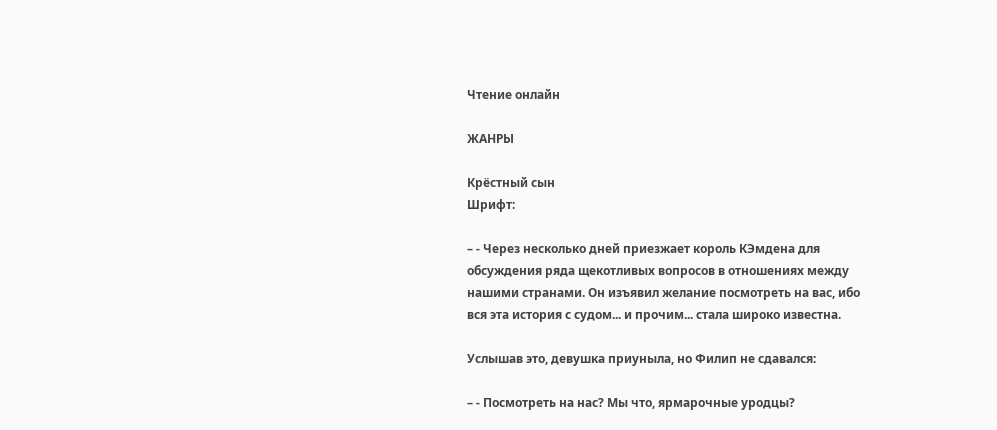Чтение онлайн

ЖАНРЫ

Крёстный сын
Шрифт:

– - Через несколько дней приезжает король КЭмдена для обсуждения ряда щекотливых вопросов в отношениях между нашими странами. Он изъявил желание посмотреть на вас, ибо вся эта история с судом... и прочим... стала широко известна.

Услышав это, девушка приуныла, но Филип не сдавался:

– - Посмотреть на нас? Мы что, ярмарочные уродцы?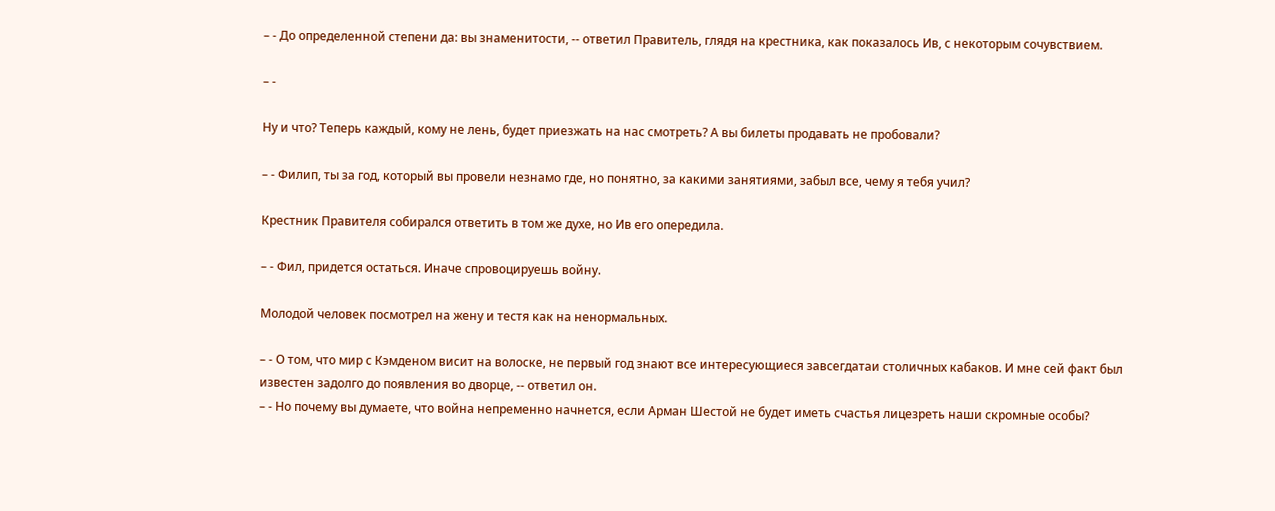– - До определенной степени да: вы знаменитости, -- ответил Правитель, глядя на крестника, как показалось Ив, с некоторым сочувствием.

– -

Ну и что? Теперь каждый, кому не лень, будет приезжать на нас смотреть? А вы билеты продавать не пробовали?

– - Филип, ты за год, который вы провели незнамо где, но понятно, за какими занятиями, забыл все, чему я тебя учил?

Крестник Правителя собирался ответить в том же духе, но Ив его опередила.

– - Фил, придется остаться. Иначе спровоцируешь войну.

Молодой человек посмотрел на жену и тестя как на ненормальных.

– - О том, что мир с Кэмденом висит на волоске, не первый год знают все интересующиеся завсегдатаи столичных кабаков. И мне сей факт был известен задолго до появления во дворце, -- ответил он.
– - Но почему вы думаете, что война непременно начнется, если Арман Шестой не будет иметь счастья лицезреть наши скромные особы?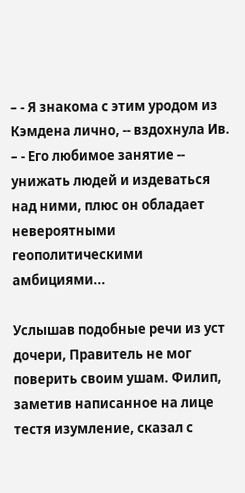– - Я знакома с этим уродом из Кэмдена лично, -- вздохнула Ив.
– - Его любимое занятие -- унижать людей и издеваться над ними, плюс он обладает невероятными геополитическими амбициями...

Услышав подобные речи из уст дочери, Правитель не мог поверить своим ушам. Филип, заметив написанное на лице тестя изумление, сказал с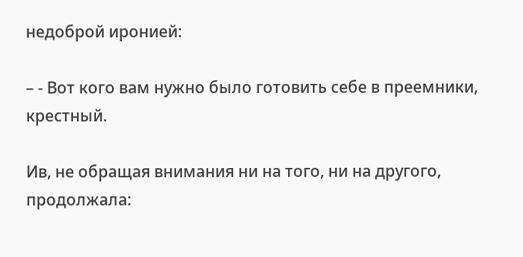недоброй иронией:

– - Вот кого вам нужно было готовить себе в преемники, крестный.

Ив, не обращая внимания ни на того, ни на другого, продолжала: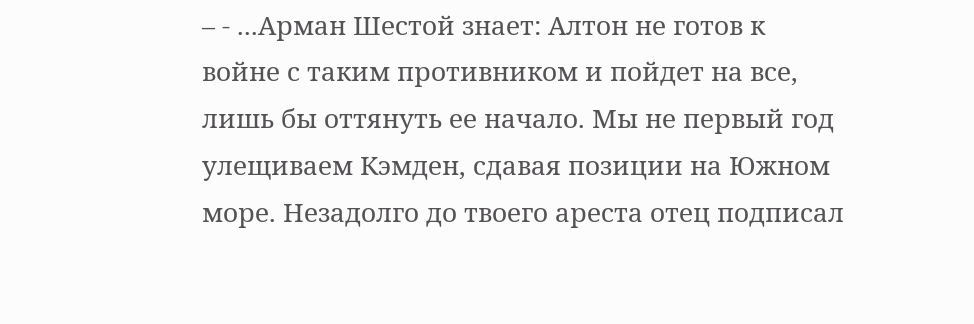– - ...Арман Шестой знает: Алтон не готов к войне с таким противником и пойдет на все, лишь бы оттянуть ее начало. Мы не первый год улещиваем Кэмден, сдавая позиции на Южном море. Незадолго до твоего ареста отец подписал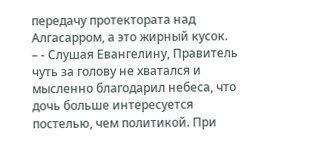передачу протектората над Алгасарром, а это жирный кусок.
– - Слушая Евангелину, Правитель чуть за голову не хватался и мысленно благодарил небеса, что дочь больше интересуется постелью, чем политикой. При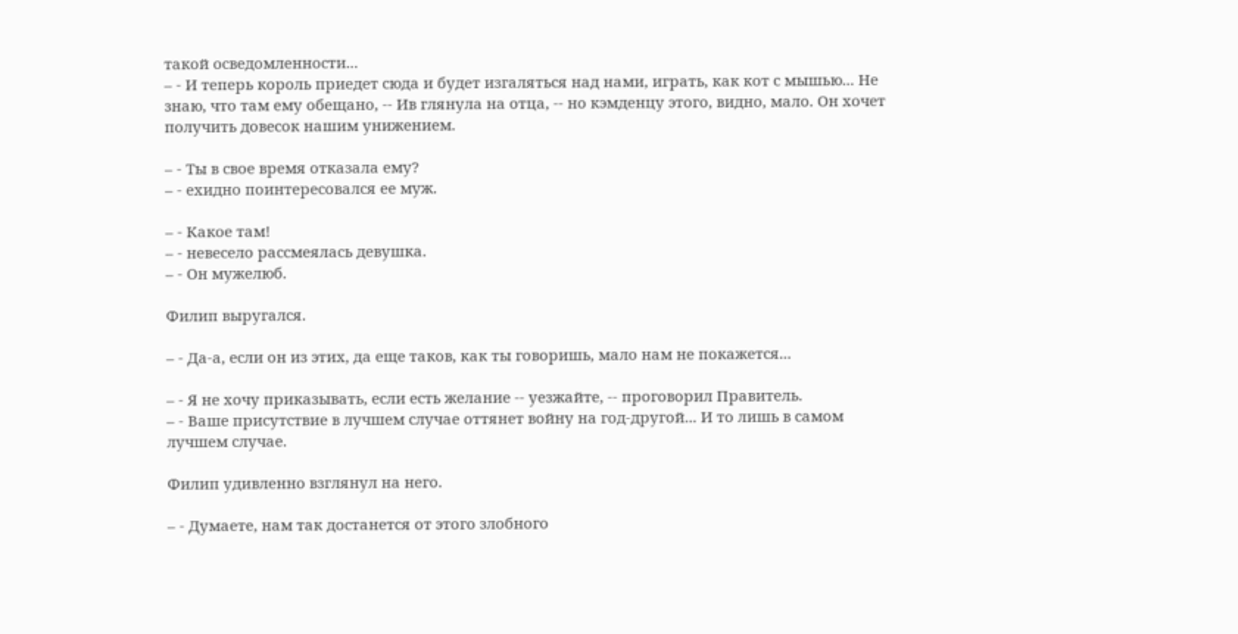такой осведомленности...
– - И теперь король приедет сюда и будет изгаляться над нами, играть, как кот с мышью... Не знаю, что там ему обещано, -- Ив глянула на отца, -- но кэмденцу этого, видно, мало. Он хочет получить довесок нашим унижением.

– - Ты в свое время отказала ему?
– - ехидно поинтересовался ее муж.

– - Какое там!
– - невесело рассмеялась девушка.
– - Он мужелюб.

Филип выругался.

– - Да-а, если он из этих, да еще таков, как ты говоришь, мало нам не покажется...

– - Я не хочу приказывать, если есть желание -- уезжайте, -- проговорил Правитель.
– - Ваше присутствие в лучшем случае оттянет войну на год-другой... И то лишь в самом лучшем случае.

Филип удивленно взглянул на него.

– - Думаете, нам так достанется от этого злобного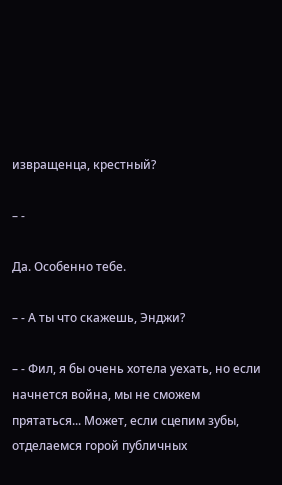извращенца, крестный?

– -

Да. Особенно тебе.

– - А ты что скажешь, Энджи?

– - Фил, я бы очень хотела уехать, но если начнется война, мы не сможем прятаться... Может, если сцепим зубы, отделаемся горой публичных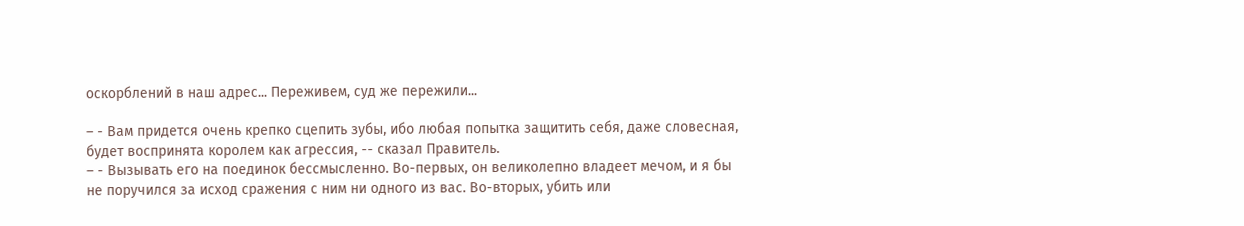оскорблений в наш адрес... Переживем, суд же пережили...

– - Вам придется очень крепко сцепить зубы, ибо любая попытка защитить себя, даже словесная, будет воспринята королем как агрессия, -- сказал Правитель.
– - Вызывать его на поединок бессмысленно. Во-первых, он великолепно владеет мечом, и я бы не поручился за исход сражения с ним ни одного из вас. Во-вторых, убить или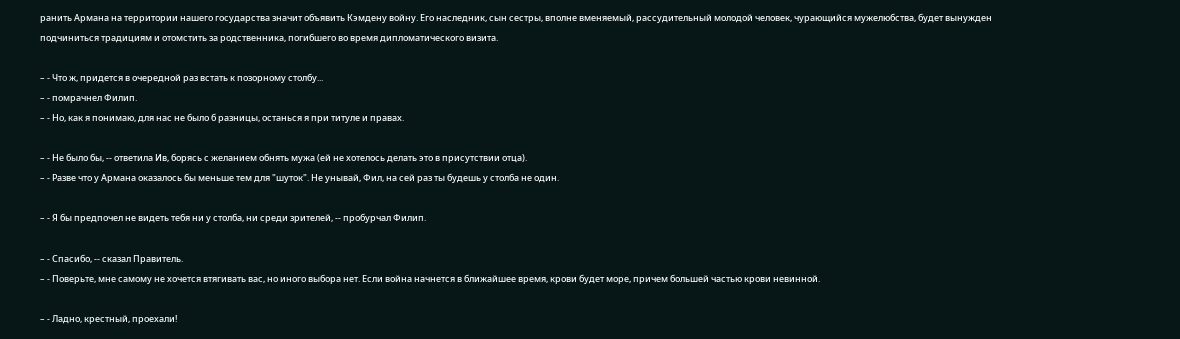ранить Армана на территории нашего государства значит объявить Кэмдену войну. Его наследник, сын сестры, вполне вменяемый, рассудительный молодой человек, чурающийся мужелюбства, будет вынужден подчиниться традициям и отомстить за родственника, погибшего во время дипломатического визита.

– - Что ж, придется в очередной раз встать к позорному столбу...
– - помрачнел Филип.
– - Но, как я понимаю, для нас не было б разницы, останься я при титуле и правах.

– - Не было бы, -- ответила Ив, борясь с желанием обнять мужа (ей не хотелось делать это в присутствии отца).
– - Разве что у Армана оказалось бы меньше тем для "шуток". Не унывай, Фил, на сей раз ты будешь у столба не один.

– - Я бы предпочел не видеть тебя ни у столба, ни среди зрителей, -- пробурчал Филип.

– - Спасибо, -- сказал Правитель.
– - Поверьте, мне самому не хочется втягивать вас, но иного выбора нет. Если война начнется в ближайшее время, крови будет море, причем большей частью крови невинной.

– - Ладно, крестный, проехали!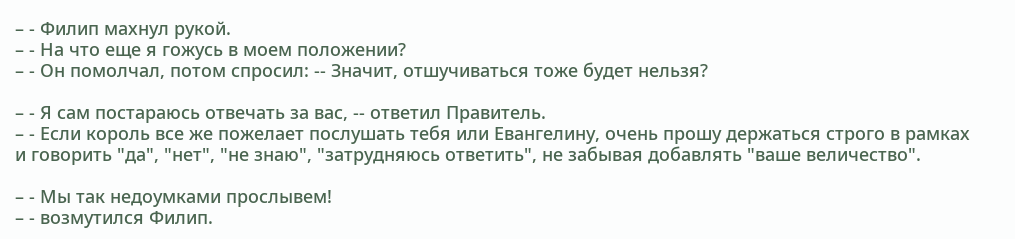– - Филип махнул рукой.
– - На что еще я гожусь в моем положении?
– - Он помолчал, потом спросил: -- Значит, отшучиваться тоже будет нельзя?

– - Я сам постараюсь отвечать за вас, -- ответил Правитель.
– - Если король все же пожелает послушать тебя или Евангелину, очень прошу держаться строго в рамках и говорить "да", "нет", "не знаю", "затрудняюсь ответить", не забывая добавлять "ваше величество".

– - Мы так недоумками прослывем!
– - возмутился Филип.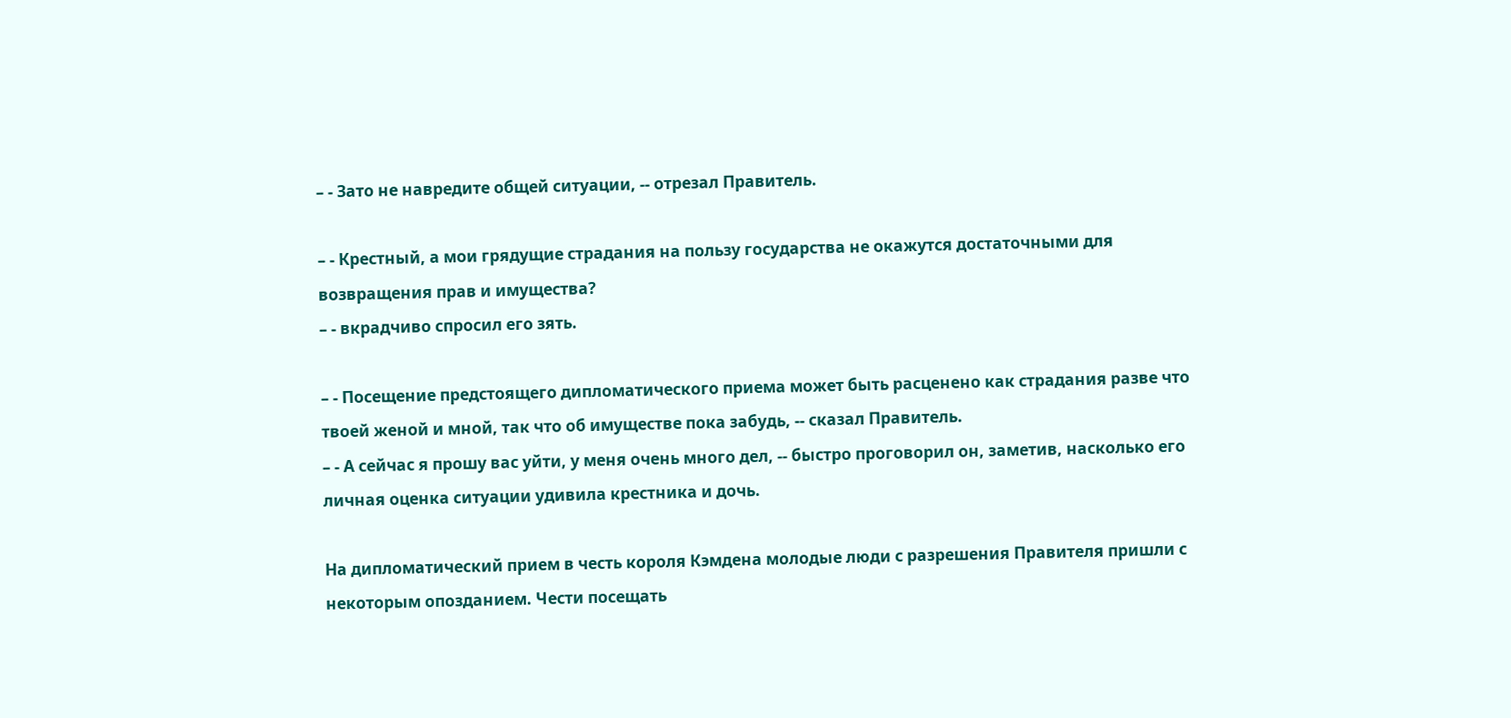– - Зато не навредите общей ситуации, -- отрезал Правитель.

– - Крестный, а мои грядущие страдания на пользу государства не окажутся достаточными для возвращения прав и имущества?
– - вкрадчиво спросил его зять.

– - Посещение предстоящего дипломатического приема может быть расценено как страдания разве что твоей женой и мной, так что об имуществе пока забудь, -- сказал Правитель.
– - А сейчас я прошу вас уйти, у меня очень много дел, -- быстро проговорил он, заметив, насколько его личная оценка ситуации удивила крестника и дочь.

На дипломатический прием в честь короля Кэмдена молодые люди с разрешения Правителя пришли с некоторым опозданием. Чести посещать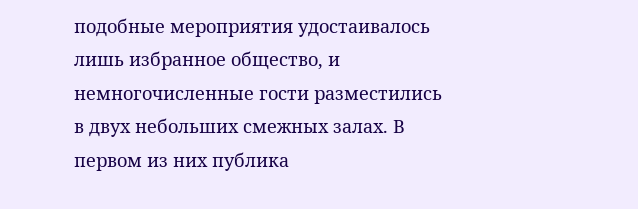подобные мероприятия удостаивалось лишь избранное общество, и немногочисленные гости разместились в двух небольших смежных залах. В первом из них публика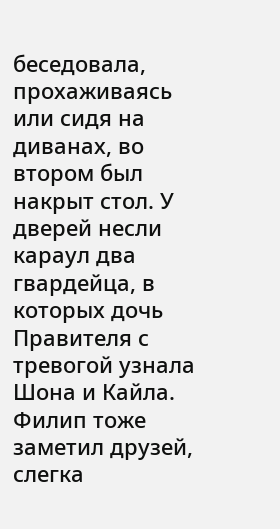беседовала, прохаживаясь или сидя на диванах, во втором был накрыт стол. У дверей несли караул два гвардейца, в которых дочь Правителя с тревогой узнала Шона и Кайла. Филип тоже заметил друзей, слегка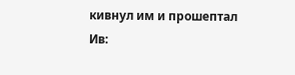кивнул им и прошептал Ив: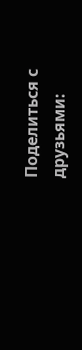Поделиться с друзьями: